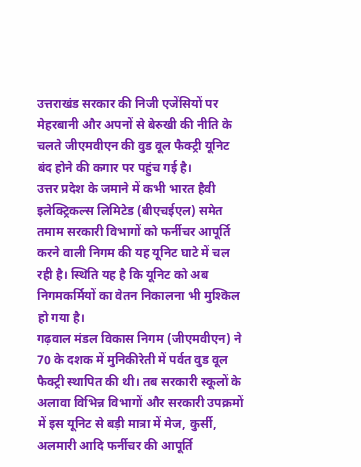उत्तराखंड सरकार की निजी एजेंसियों पर मेहरबानी और अपनों से बेरुखी की नीति के चलते जीएमवीएन की वुड वूल फैक्ट्री यूनिट बंद होने की कगार पर पहुंच गई है।
उत्तर प्रदेश के जमाने में कभी भारत हैवी इलेक्ट्रिकल्स लिमिटेड (बीएचईएल) समेत तमाम सरकारी विभागों को फर्नीचर आपूर्ति करने वाली निगम की यह यूनिट घाटे में चल रही है। स्थिति यह है कि यूनिट को अब निगमकर्मियों का वेतन निकालना भी मुश्किल हो गया है।
गढ़वाल मंडल विकास निगम (जीएमवीएन) ने 70 के दशक में मुनिकीरेती में पर्वत वुड वूल फैक्ट्री स्थापित की थी। तब सरकारी स्कूलों के अलावा विभिन्न विभागों और सरकारी उपक्रमों में इस यूनिट से बड़ी मात्रा में मेज, कुर्सी, अलमारी आदि फर्नीचर की आपूर्ति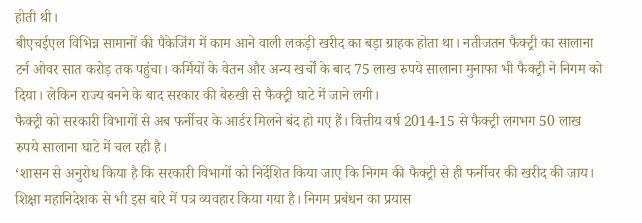होती थी।
बीएचईएल विभिन्न सामानों की पैकेजिंग में काम आने वाली लकड़ी खरीद का बड़ा ग्राहक होता था। नतीजतन फैक्ट्री का सालाना टर्न ओवर सात करोड़ तक पहुंचा। कर्मियों के वेतन और अन्य खर्चों के बाद 75 लाख रुपये सालाना मुनाफा भी फैक्ट्री ने निगम को दिया। लेकिन राज्य बनने के बाद सरकार की बेरुखी से फैक्ट्री घाटे में जाने लगी।
फैक्ट्री को सरकारी विभागों से अब फर्नीचर के आर्डर मिलने बंद हो गए हैं। वित्तीय वर्ष 2014-15 से फैक्ट्री लगभग 50 लाख रुपये सालाना घाटे में चल रही है।
‘शासन से अनुरोध किया है कि सरकारी विभागों को निर्देशित किया जाए कि निगम की फैक्ट्री से ही फर्नीचर की खरीद की जाय। शिक्षा महानिदेशक से भी इस बारे में पत्र व्यवहार किया गया है। निगम प्रबंधन का प्रयास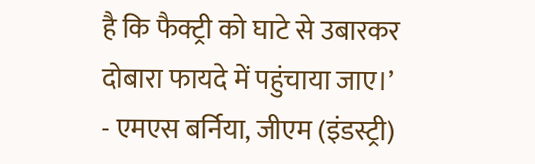है कि फैक्ट्री को घाटे से उबारकर दोबारा फायदे में पहुंचाया जाए।’
- एमएस बर्निया, जीएम (इंडस्ट्री)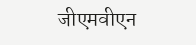जीएमवीएन